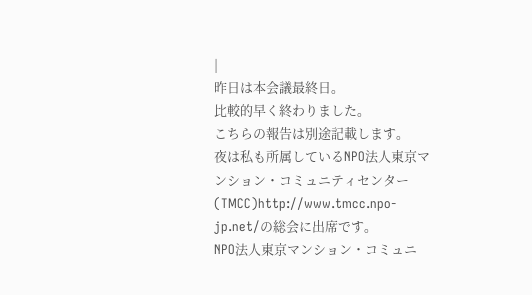|
昨日は本会議最終日。
比較的早く終わりました。
こちらの報告は別途記載します。
夜は私も所属しているNPO法人東京マンション・コミュニティセンター(TMCC)http://www.tmcc.npo-jp.net/の総会に出席です。
NPO法人東京マンション・コミュニ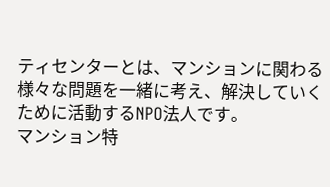ティセンターとは、マンションに関わる様々な問題を一緒に考え、解決していくために活動するNPO法人です。
マンション特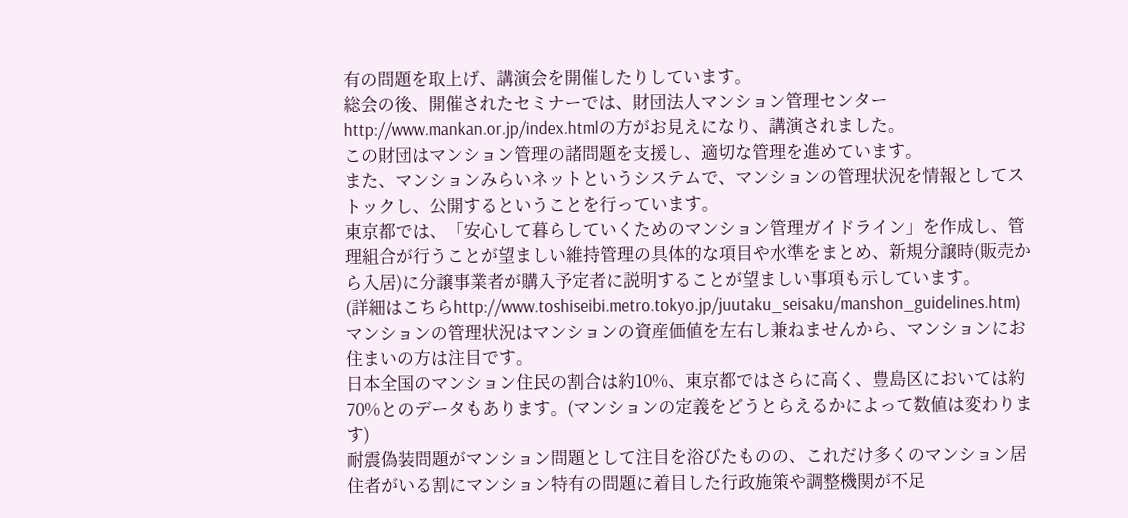有の問題を取上げ、講演会を開催したりしています。
総会の後、開催されたセミナーでは、財団法人マンション管理センターhttp://www.mankan.or.jp/index.htmlの方がお見えになり、講演されました。
この財団はマンション管理の諸問題を支援し、適切な管理を進めています。
また、マンションみらいネットというシステムで、マンションの管理状況を情報としてストックし、公開するということを行っています。
東京都では、「安心して暮らしていくためのマンション管理ガイドライン」を作成し、管理組合が行うことが望ましい維持管理の具体的な項目や水準をまとめ、新規分譲時(販売から入居)に分譲事業者が購入予定者に説明することが望ましい事項も示しています。
(詳細はこちらhttp://www.toshiseibi.metro.tokyo.jp/juutaku_seisaku/manshon_guidelines.htm)
マンションの管理状況はマンションの資産価値を左右し兼ねませんから、マンションにお住まいの方は注目です。
日本全国のマンション住民の割合は約10%、東京都ではさらに高く、豊島区においては約70%とのデータもあります。(マンションの定義をどうとらえるかによって数値は変わります)
耐震偽装問題がマンション問題として注目を浴びたものの、これだけ多くのマンション居住者がいる割にマンション特有の問題に着目した行政施策や調整機関が不足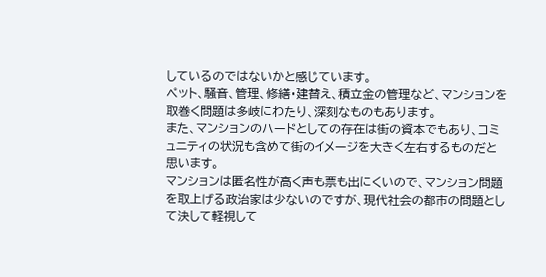しているのではないかと感じています。
ペット、騒音、管理、修繕・建替え、積立金の管理など、マンションを取巻く問題は多岐にわたり、深刻なものもあります。
また、マンションのハードとしての存在は街の資本でもあり、コミュニティの状況も含めて街のイメージを大きく左右するものだと思います。
マンションは匿名性が高く声も票も出にくいので、マンション問題を取上げる政治家は少ないのですが、現代社会の都市の問題として決して軽視して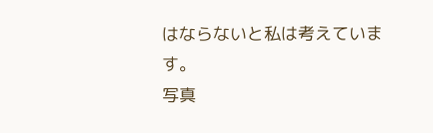はならないと私は考えています。
写真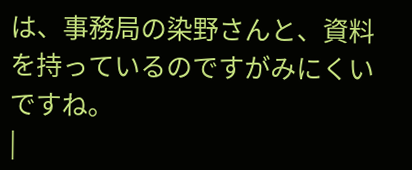は、事務局の染野さんと、資料を持っているのですがみにくいですね。
|